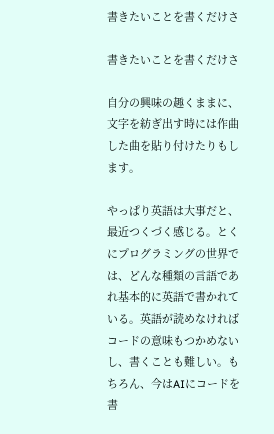書きたいことを書くだけさ

書きたいことを書くだけさ

自分の興味の趣くままに、文字を紡ぎ出す時には作曲した曲を貼り付けたりもします。

やっぱり英語は大事だと、最近つくづく感じる。とくにプログラミングの世界では、どんな種類の言語であれ基本的に英語で書かれている。英語が読めなければコードの意味もつかめないし、書くことも難しい。もちろん、今はAIにコードを書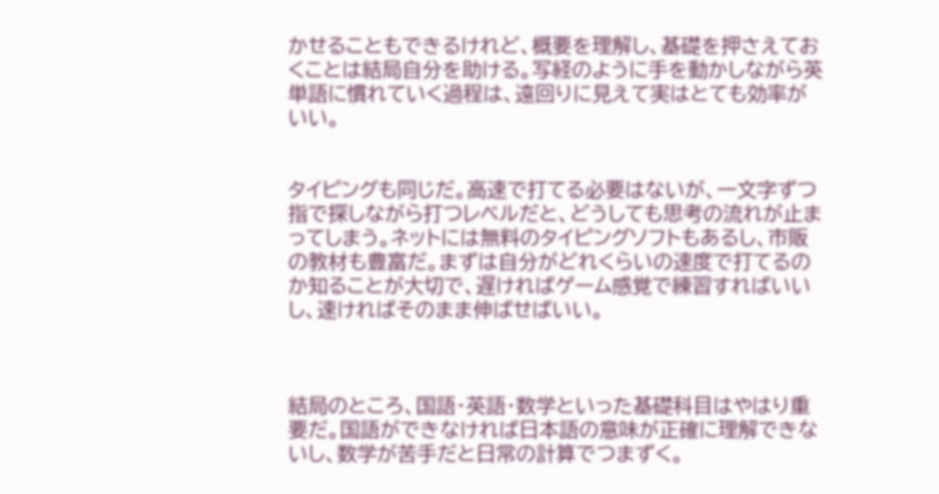かせることもできるけれど、概要を理解し、基礎を押さえておくことは結局自分を助ける。写経のように手を動かしながら英単語に慣れていく過程は、遠回りに見えて実はとても効率がいい。


タイピングも同じだ。高速で打てる必要はないが、一文字ずつ指で探しながら打つレベルだと、どうしても思考の流れが止まってしまう。ネットには無料のタイピングソフトもあるし、市販の教材も豊富だ。まずは自分がどれくらいの速度で打てるのか知ることが大切で、遅ければゲーム感覚で練習すればいいし、速ければそのまま伸ばせばいい。



結局のところ、国語・英語・数学といった基礎科目はやはり重要だ。国語ができなければ日本語の意味が正確に理解できないし、数学が苦手だと日常の計算でつまずく。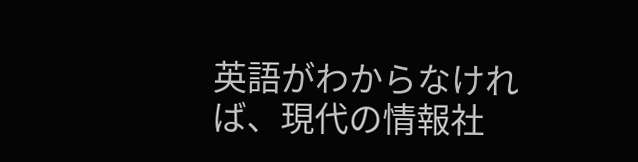英語がわからなければ、現代の情報社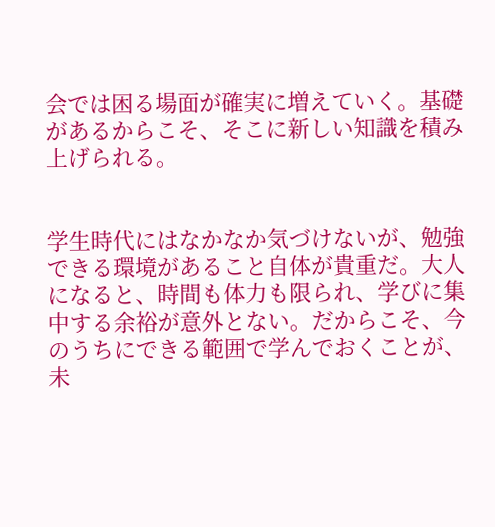会では困る場面が確実に増えていく。基礎があるからこそ、そこに新しい知識を積み上げられる。


学生時代にはなかなか気づけないが、勉強できる環境があること自体が貴重だ。大人になると、時間も体力も限られ、学びに集中する余裕が意外とない。だからこそ、今のうちにできる範囲で学んでおくことが、未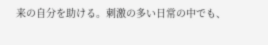来の自分を助ける。刺激の多い日常の中でも、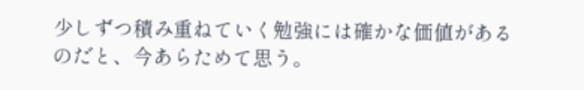少しずつ積み重ねていく勉強には確かな価値があるのだと、今あらためて思う。